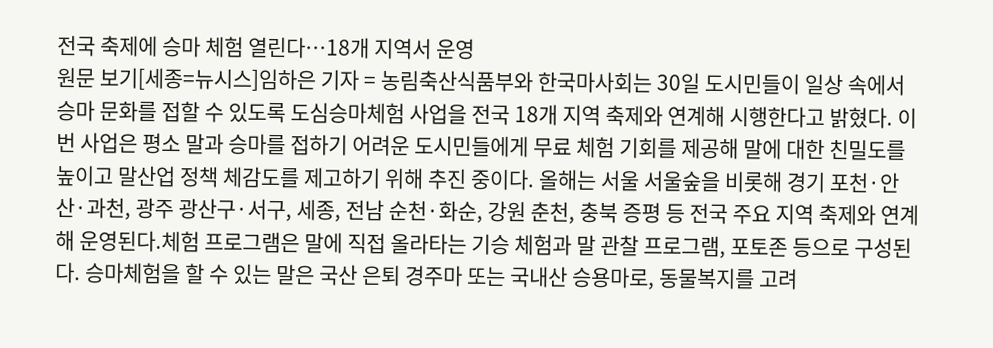전국 축제에 승마 체험 열린다…18개 지역서 운영
원문 보기[세종=뉴시스]임하은 기자 = 농림축산식품부와 한국마사회는 30일 도시민들이 일상 속에서 승마 문화를 접할 수 있도록 도심승마체험 사업을 전국 18개 지역 축제와 연계해 시행한다고 밝혔다. 이번 사업은 평소 말과 승마를 접하기 어려운 도시민들에게 무료 체험 기회를 제공해 말에 대한 친밀도를 높이고 말산업 정책 체감도를 제고하기 위해 추진 중이다. 올해는 서울 서울숲을 비롯해 경기 포천·안산·과천, 광주 광산구·서구, 세종, 전남 순천·화순, 강원 춘천, 충북 증평 등 전국 주요 지역 축제와 연계해 운영된다.체험 프로그램은 말에 직접 올라타는 기승 체험과 말 관찰 프로그램, 포토존 등으로 구성된다. 승마체험을 할 수 있는 말은 국산 은퇴 경주마 또는 국내산 승용마로, 동물복지를 고려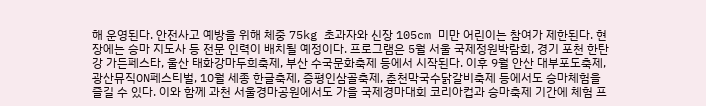해 운영된다. 안전사고 예방을 위해 체중 75kg 초과자와 신장 105cm 미만 어린이는 참여가 제한된다. 현장에는 승마 지도사 등 전문 인력이 배치될 예정이다. 프로그램은 5월 서울 국제정원박람회, 경기 포천 한탄강 가든페스타, 울산 태화강마두희축제, 부산 수국문화축제 등에서 시작된다. 이후 9월 안산 대부포도축제, 광산뮤직ON페스티벌, 10월 세종 한글축제, 증평인삼골축제, 춘천막국수닭갈비축제 등에서도 승마체험을 즐길 수 있다. 이와 함께 과천 서울경마공원에서도 가을 국제경마대회 코리아컵과 승마축제 기간에 체험 프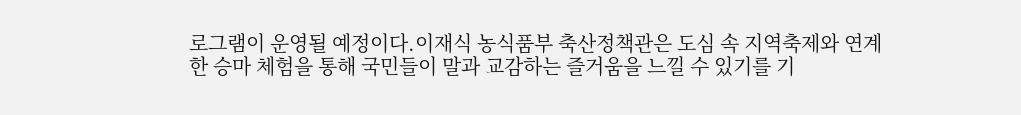로그램이 운영될 예정이다.이재식 농식품부 축산정책관은 도심 속 지역축제와 연계한 승마 체험을 통해 국민들이 말과 교감하는 즐거움을 느낄 수 있기를 기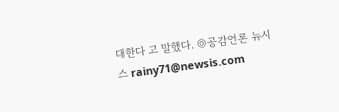대한다 고 말했다. ◎공감언론 뉴시스 rainy71@newsis.com